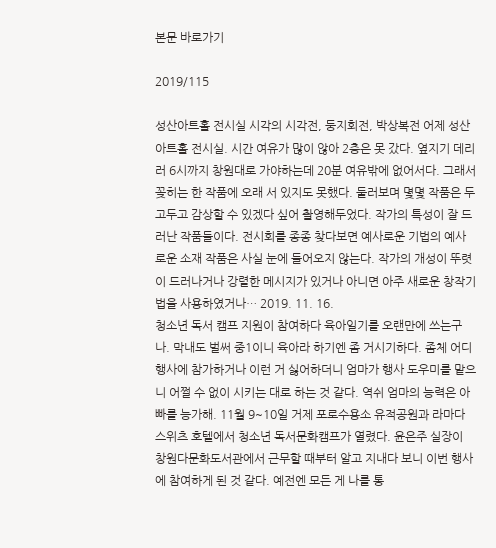본문 바로가기

2019/115

성산아트홀 전시실 시각의 시각전, 둥지회전, 박상복전 어제 성산아트홀 전시실. 시간 여유가 많이 않아 2층은 못 갔다. 옆지기 데리러 6시까지 창원대로 가야하는데 20분 여유밖에 없어서다. 그래서 꽂히는 한 작품에 오래 서 있지도 못했다. 둘러보며 몇몇 작품은 두고두고 감상할 수 있겠다 싶어 촬영해두었다. 작가의 특성이 잘 드러난 작품들이다. 전시회를 종종 찾다보면 예사로운 기법의 예사로운 소재 작품은 사실 눈에 들어오지 않는다. 작가의 개성이 뚜렷이 드러나거나 강렬한 메시지가 있거나 아니면 아주 새로운 창작기법을 사용하였거나… 2019. 11. 16.
청소년 독서 캠프 지원이 참여하다 육아일기를 오랜만에 쓰는구나. 막내도 벌써 중1이니 육아라 하기엔 좀 거시기하다. 좀체 어디 행사에 참가하거나 이런 거 싫어하더니 엄마가 행사 도우미를 맡으니 어쩔 수 없이 시키는 대로 하는 것 같다. 역쉬 엄마의 능력은 아빠를 능가해. 11월 9~10일 거제 포로수용소 유적공원과 라마다 스위츠 호텔에서 청소년 독서문화캠프가 열렸다. 윤은주 실장이 창원다문화도서관에서 근무할 때부터 알고 지내다 보니 이번 행사에 참여하게 된 것 같다. 예전엔 모든 게 나를 통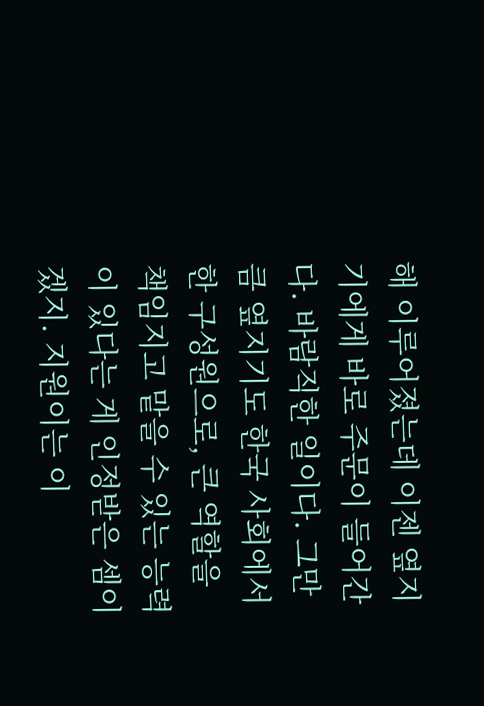해 이루어졌는데 이젠 옆지기에게 바로 주문이 들어간다. 바람직한 일이다. 그만큼 옆지기도 한국 사회에서 한 구성원으로, 큰 역할을 책임지고 맡을 수 있는 능력이 있다는 게 인정받은 셈이겠지. 지원이는 이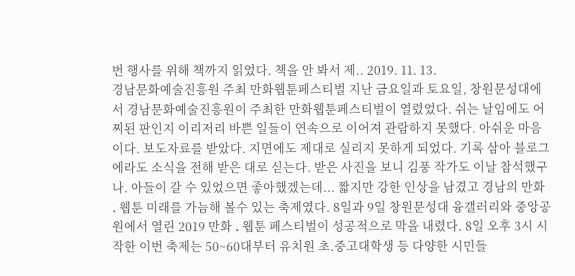번 행사를 위해 책까지 읽었다. 책을 안 봐서 제.. 2019. 11. 13.
경남문화예술진흥원 주최 만화웹툰페스티벌 지난 금요일과 토요일, 창원문성대에서 경남문화예술진흥원이 주최한 만화웹툰페스티벌이 열렸었다. 쉬는 날임에도 어찌된 판인지 이리저리 바쁜 일들이 연속으로 이어져 관람하지 못했다. 아쉬운 마음이다. 보도자료를 받았다. 지면에도 제대로 실리지 못하게 되었다. 기록 삼아 블로그에라도 소식을 전해 받은 대로 싣는다. 받은 사진을 보니 김풍 작가도 이날 참석했구나. 아들이 갈 수 있었으면 좋아했겠는데... 짧지만 강한 인상을 남겼고 경남의 만화 ․ 웹툰 미래를 가늠해 볼수 있는 축제였다. 8일과 9일 창원문성대 융갤러리와 중앙공원에서 열린 2019 만화 ․ 웹툰 페스티벌이 성공적으로 막을 내렸다. 8일 오후 3시 시작한 이번 축제는 50~60대부터 유치원 초.중고대학생 등 다양한 시민들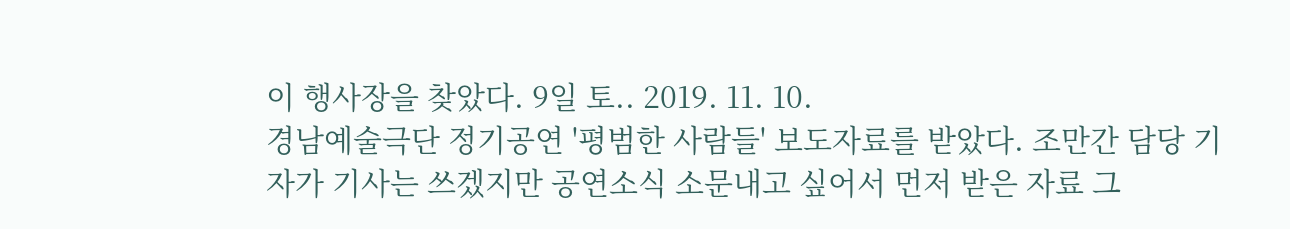이 행사장을 찾았다. 9일 토.. 2019. 11. 10.
경남예술극단 정기공연 '평범한 사람들' 보도자료를 받았다. 조만간 담당 기자가 기사는 쓰겠지만 공연소식 소문내고 싶어서 먼저 받은 자료 그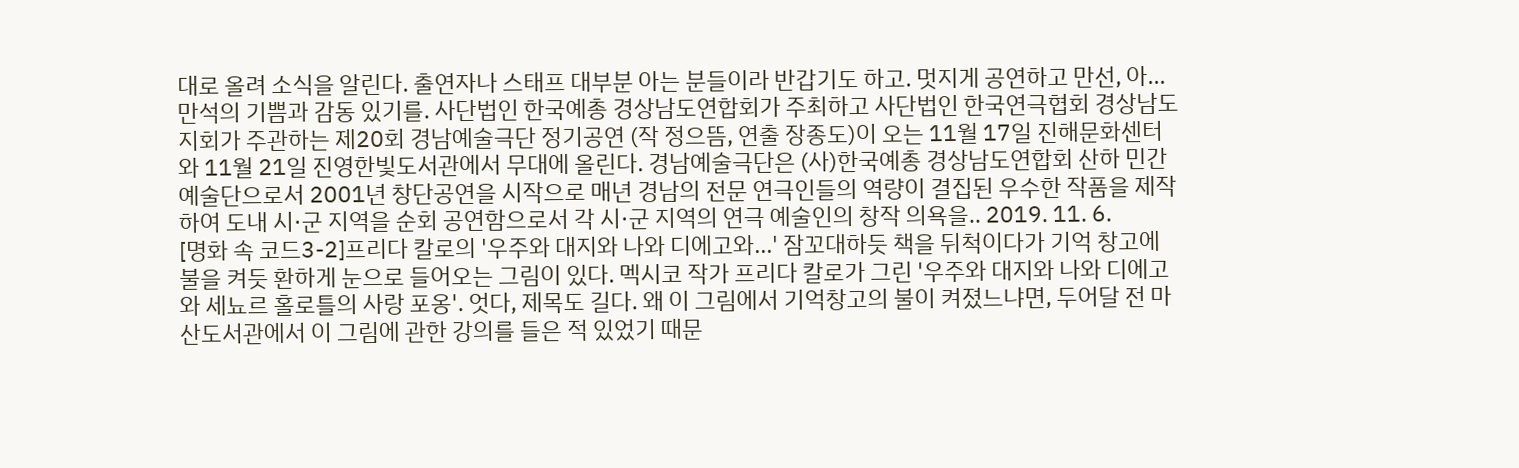대로 올려 소식을 알린다. 출연자나 스태프 대부분 아는 분들이라 반갑기도 하고. 멋지게 공연하고 만선, 아... 만석의 기쁨과 감동 있기를. 사단법인 한국예총 경상남도연합회가 주최하고 사단법인 한국연극협회 경상남도지회가 주관하는 제20회 경남예술극단 정기공연 (작 정으뜸, 연출 장종도)이 오는 11월 17일 진해문화센터와 11월 21일 진영한빛도서관에서 무대에 올린다. 경남예술극단은 (사)한국예총 경상남도연합회 산하 민간예술단으로서 2001년 창단공연을 시작으로 매년 경남의 전문 연극인들의 역량이 결집된 우수한 작품을 제작하여 도내 시·군 지역을 순회 공연함으로서 각 시·군 지역의 연극 예술인의 창작 의욕을.. 2019. 11. 6.
[명화 속 코드3-2]프리다 칼로의 '우주와 대지와 나와 디에고와...' 잠꼬대하듯 책을 뒤척이다가 기억 창고에 불을 켜듯 환하게 눈으로 들어오는 그림이 있다. 멕시코 작가 프리다 칼로가 그린 '우주와 대지와 나와 디에고와 세뇨르 홀로틀의 사랑 포옹'. 엇다, 제목도 길다. 왜 이 그림에서 기억창고의 불이 켜졌느냐면, 두어달 전 마산도서관에서 이 그림에 관한 강의를 들은 적 있었기 때문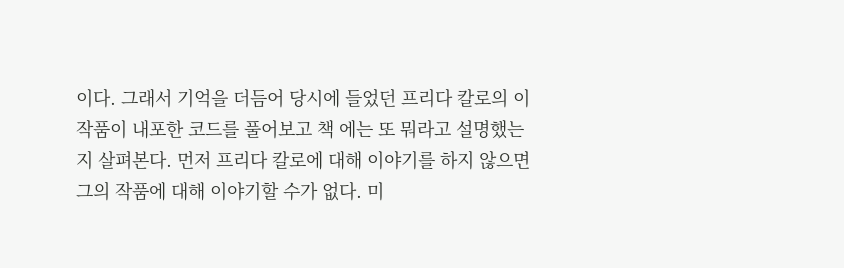이다. 그래서 기억을 더듬어 당시에 들었던 프리다 칼로의 이 작품이 내포한 코드를 풀어보고 책 에는 또 뭐라고 설명했는지 살펴본다. 먼저 프리다 칼로에 대해 이야기를 하지 않으면 그의 작품에 대해 이야기할 수가 없다. 미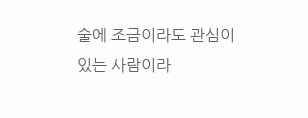술에 조금이라도 관심이 있는 사람이라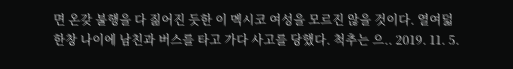면 온갖 불행을 다 짊어진 듯한 이 멕시코 여성을 모르진 않을 것이다. 열여덟 한창 나이에 남친과 버스를 타고 가다 사고를 당했다. 척추는 으.. 2019. 11. 5.